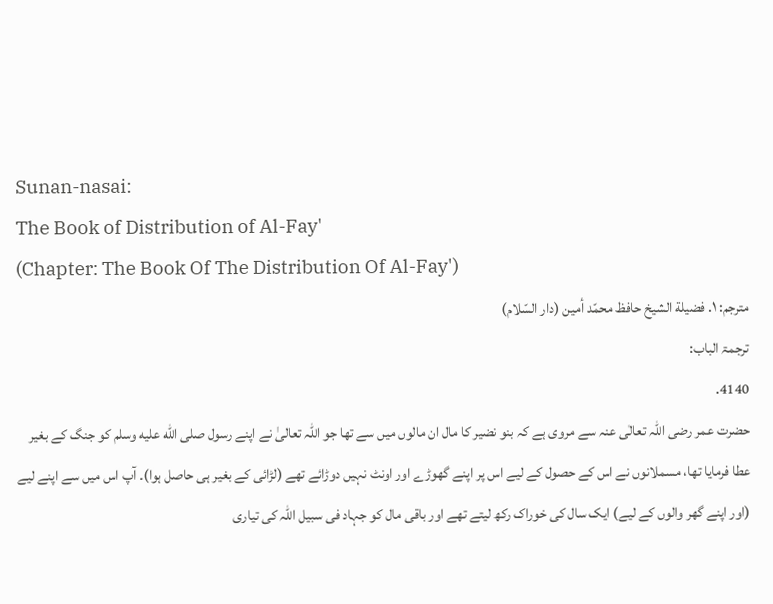Sunan-nasai:
The Book of Distribution of Al-Fay'
(Chapter: The Book Of The Distribution Of Al-Fay')
مترجم: ١. فضيلة الشيخ حافظ محمّد أمين (دار السّلام)
ترجمۃ الباب:
4140.
حضرت عمر رضی اللہ تعالٰی عنہ سے مروی ہے کہ بنو نضیر کا مال ان مالوں میں سے تھا جو اللہ تعالیٰ نے اپنے رسول صلى الله عليه وسلم کو جنگ کے بغیر عطا فرمایا تھا، مسملانوں نے اس کے حصول کے لیے اس پر اپنے گھوڑے اور اونٹ نہیں دوڑائے تھے (لڑائی کے بغیر ہی حاصل ہوا)۔ آپ اس میں سے اپنے لیے (اور اپنے گھر والوں کے لیے) ایک سال کی خوراک رکھ لیتے تھے اور باقی مال کو جہاد فی سبیل اللہ کی تیاری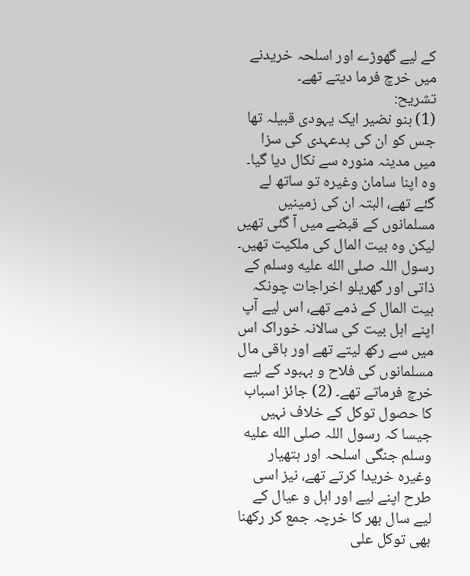کے لیے گھوڑے اور اسلحہ خریدنے میں خرچ فرما دیتے تھے۔
تشریح:
(1) بنو نضیر ایک یہودی قبیلہ تھا جس کو ان کی بدعہدی کی سزا میں مدینہ منورہ سے نکال دیا گیا۔ وہ اپنا سامان وغیرہ تو ساتھ لے گئے تھے، البتہ ان کی زمینیں مسلمانوں کے قبضے میں آ گئی تھیں لیکن وہ بیت المال کی ملکیت تھیں۔ رسول اللہ صلى الله عليه وسلم کے ذاتی اور گھریلو اخراجات چونکہ بیت المال کے ذمے تھے، اس لیے آپ اپنے اہل بیت کی سالانہ خوراک اس میں سے رکھ لیتے تھے اور باقی مال مسلمانوں کی فلاح و بہبود کے لیے خرچ فرماتے تھے۔ (2) جائز اسباب کا حصول توکل کے خلاف نہیں جیسا کہ رسول اللہ صلى الله عليه وسلم جنگی اسلحہ اور ہتھیار وغیرہ خریدا کرتے تھے، نیز اسی طرح اپنے لیے اور اہل و عیال کے لیے سال بھر کا خرچہ جمع کر رکھنا بھی توکل علی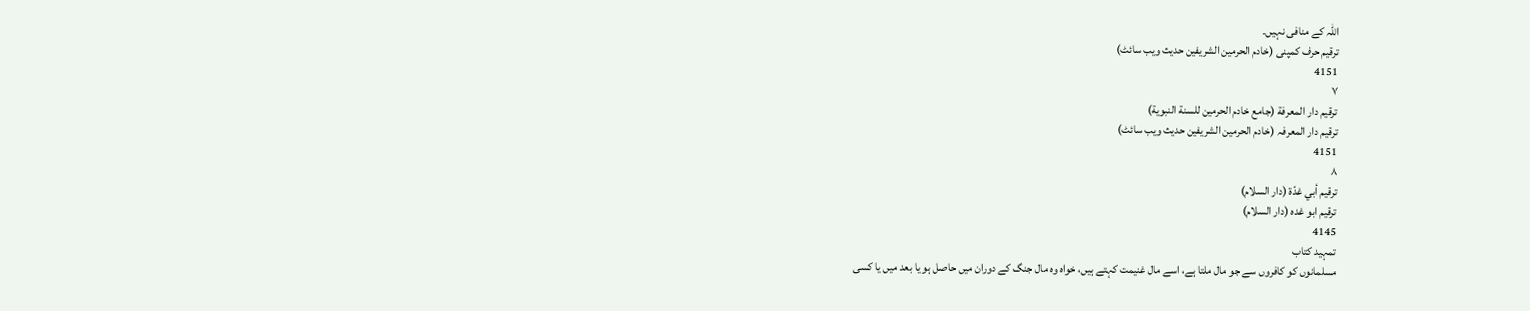اللہ کے منافی نہیں۔
ترقیم حرف کمپنی (خادم الحرمین الشریفین حدیث ویب سائٹ)
4151
٧
ترقيم دار المعرفة (جامع خادم الحرمين للسنة النبوية)
ترقیم دار المعرفہ (خادم الحرمین الشریفین حدیث ویب سائٹ)
4151
٨
ترقيم أبي غدّة (دار السلام)
ترقیم ابو غدہ (دار السلام)
4145
تمہید کتاب
مسلمانوں کو کافروں سے جو مال ملتا ہے، اسے مال غنیمت کہتے ہیں، خواہ وہ مال جنگ کے دوران میں حاصل ہو یا بعد میں یا کسی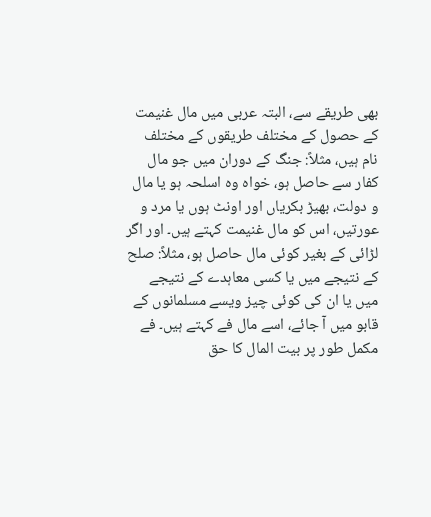بھی طریقے سے، البتہ عربی میں مال غنیمت کے حصول کے مختلف طریقوں کے مختلف نام ہیں، مثلاً: جنگ کے دوران میں جو مال کفار سے حاصل ہو، خواہ وہ اسلحہ ہو یا مال و دولت، بھیڑ بکریاں اور اونٹ ہوں یا مرد و عورتیں، اس کو مال غنیمت کہتے ہیں۔ اور اگر لڑائی کے بغیر کوئی مال حاصل ہو، مثلاً: صلح کے نتیجے میں یا کسی معاہدے کے نتیجے میں یا ان کی کوئی چیز ویسے مسلمانوں کے قابو میں آ جائے، اسے مال فے کہتے ہیں۔ فے مکمل طور پر بیت المال کا حق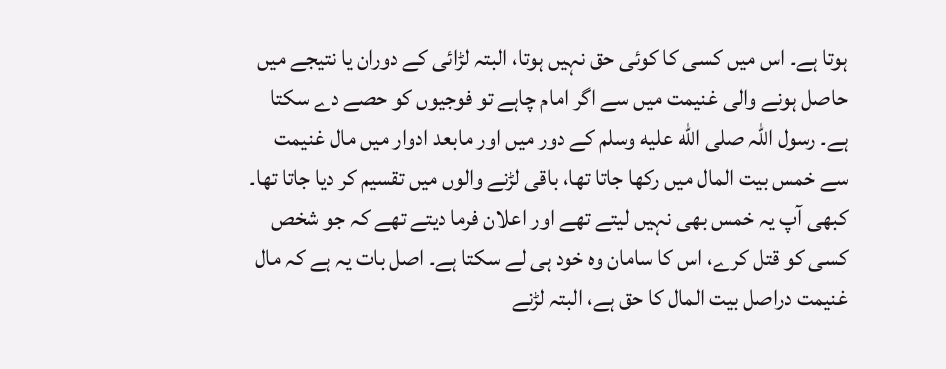ہوتا ہے۔ اس میں کسی کا کوئی حق نہیں ہوتا، البتہ لڑائی کے دوران یا نتیجے میں حاصل ہونے والی غنیمت میں سے اگر امام چاہے تو فوجیوں کو حصے دے سکتا ہے۔ رسول اللہ صلى الله عليه وسلم کے دور میں اور مابعد ادوار میں مال غنیمت سے خمس بیت المال میں رکھا جاتا تھا، باقی لڑنے والوں میں تقسیم کر دیا جاتا تھا۔ کبھی آپ یہ خمس بھی نہیں لیتے تھے اور اعلان فرما دیتے تھے کہ جو شخص کسی کو قتل کرے، اس کا سامان وہ خود ہی لے سکتا ہے۔ اصل بات یہ ہے کہ مال غنیمت دراصل بیت المال کا حق ہے، البتہ لڑنے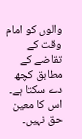والوں کو امام وقت کے تقاضے کے مطابق کچھ دے سکتا ہے۔ اس کا معین حق نہیں۔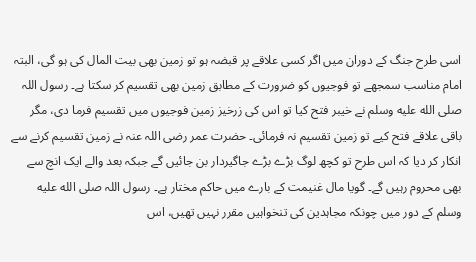اسی طرح جنگ کے دوران میں اگر کسی علاقے پر قبضہ ہو تو زمین بھی بیت المال کی ہو گی، البتہ امام مناسب سمجھے تو فوجیوں کو ضرورت کے مطابق زمین بھی تقسیم کر سکتا ہے۔ رسول اللہ صلى الله عليه وسلم نے خیبر فتح کیا تو اس کی زرخیز زمین فوجیوں میں تقسیم فرما دی، مگر باقی علاقے فتح کیے تو زمین تقسیم نہ فرمائی۔ حضرت عمر رضی اللہ عنہ نے زمین تقسیم کرنے سے انکار کر دیا کہ اس طرح تو کچھ لوگ بڑے بڑے جاگیردار بن جائیں گے جبکہ بعد والے ایک انچ سے بھی محروم رہیں گے۔ گویا مال غنیمت کے بارے میں حاکم مختار ہے۔ رسول اللہ صلى الله عليه وسلم کے دور میں چونکہ مجاہدین کی تنخواہیں مقرر نہیں تھیں، اس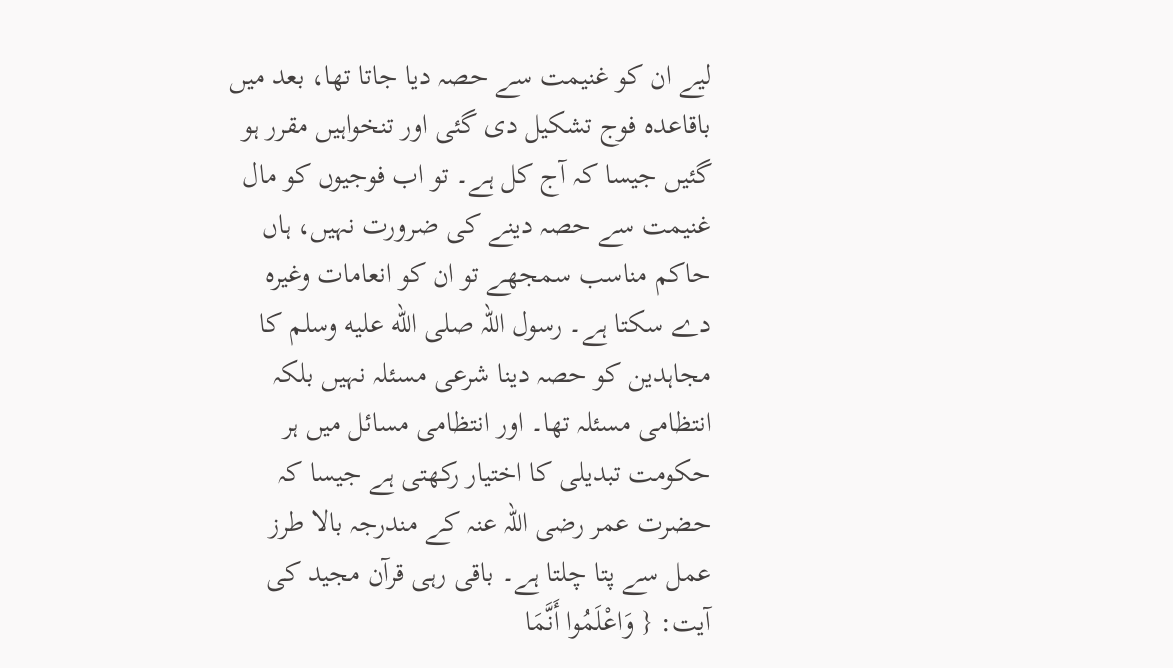لیے ان کو غنیمت سے حصہ دیا جاتا تھا، بعد میں باقاعدہ فوج تشکیل دی گئی اور تنخواہیں مقرر ہو گئیں جیسا کہ آج کل ہے۔ تو اب فوجیوں کو مال غنیمت سے حصہ دینے کی ضرورت نہیں، ہاں حاکم مناسب سمجھے تو ان کو انعامات وغیرہ دے سکتا ہے۔ رسول اللہ صلى الله عليه وسلم کا مجاہدین کو حصہ دینا شرعی مسئلہ نہیں بلکہ انتظامی مسئلہ تھا۔ اور انتظامی مسائل میں ہر حکومت تبدیلی کا اختیار رکھتی ہے جیسا کہ حضرت عمر رضی اللہ عنہ کے مندرجہ بالا طرز عمل سے پتا چلتا ہے۔ باقی رہی قرآن مجید کی آیت: { وَاعْلَمُوا أَنَّمَا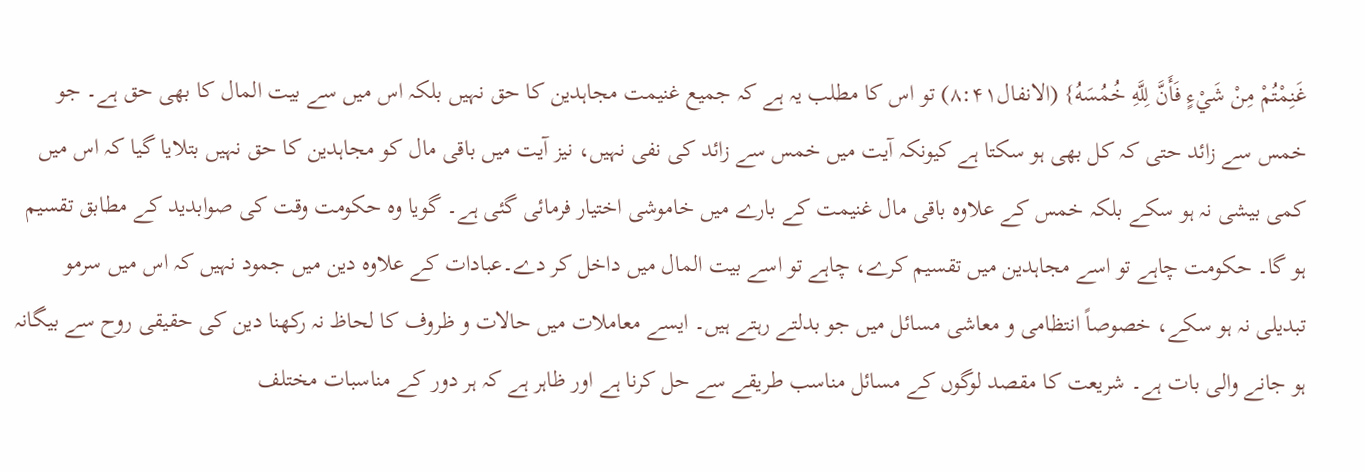غَنِمْتُمْ مِنْ شَيْءٍ فَأَنَّ لِلَّهِ خُمُسَهُ} (الانفال۸:۴۱) تو اس کا مطلب یہ ہے کہ جمیع غنیمت مجاہدین کا حق نہیں بلکہ اس میں سے بیت المال کا بھی حق ہے۔ جو خمس سے زائد حتی کہ کل بھی ہو سکتا ہے کیونکہ آیت میں خمس سے زائد کی نفی نہیں، نیز آیت میں باقی مال کو مجاہدین کا حق نہیں بتلایا گیا کہ اس میں کمی بیشی نہ ہو سکے بلکہ خمس کے علاوہ باقی مال غنیمت کے بارے میں خاموشی اختیار فرمائی گئی ہے۔ گویا وہ حکومت وقت کی صوابدید کے مطابق تقسیم ہو گا۔ حکومت چاہے تو اسے مجاہدین میں تقسیم کرے، چاہے تو اسے بیت المال میں داخل کر دے۔عبادات کے علاوہ دین میں جمود نہیں کہ اس میں سرمو تبدیلی نہ ہو سکے، خصوصاً انتظامی و معاشی مسائل میں جو بدلتے رہتے ہیں۔ ایسے معاملات میں حالات و ظروف کا لحاظ نہ رکھنا دین کی حقیقی روح سے بیگانہ ہو جانے والی بات ہے۔ شریعت کا مقصد لوگوں کے مسائل مناسب طریقے سے حل کرنا ہے اور ظاہر ہے کہ ہر دور کے مناسبات مختلف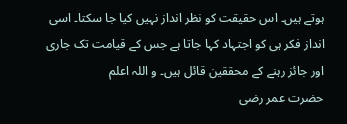ہوتے ہیں۔ اس حقیقت کو نظر انداز نہیں کیا جا سکتا۔ اسی انداز فکر ہی کو اجتہاد کہا جاتا ہے جس کے قیامت تک جاری اور جائز رہنے کے محققین قائل ہیں۔ و اللہ اعلم
حضرت عمر رضی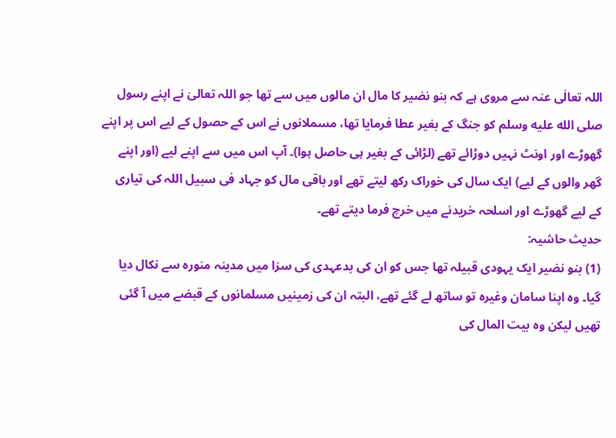اللہ تعالٰی عنہ سے مروی ہے کہ بنو نضیر کا مال ان مالوں میں سے تھا جو اللہ تعالیٰ نے اپنے رسول صلى الله عليه وسلم کو جنگ کے بغیر عطا فرمایا تھا، مسملانوں نے اس کے حصول کے لیے اس پر اپنے گھوڑے اور اونٹ نہیں دوڑائے تھے (لڑائی کے بغیر ہی حاصل ہوا)۔ آپ اس میں سے اپنے لیے (اور اپنے گھر والوں کے لیے) ایک سال کی خوراک رکھ لیتے تھے اور باقی مال کو جہاد فی سبیل اللہ کی تیاری کے لیے گھوڑے اور اسلحہ خریدنے میں خرچ فرما دیتے تھے۔
حدیث حاشیہ:
(1) بنو نضیر ایک یہودی قبیلہ تھا جس کو ان کی بدعہدی کی سزا میں مدینہ منورہ سے نکال دیا گیا۔ وہ اپنا سامان وغیرہ تو ساتھ لے گئے تھے، البتہ ان کی زمینیں مسلمانوں کے قبضے میں آ گئی تھیں لیکن وہ بیت المال کی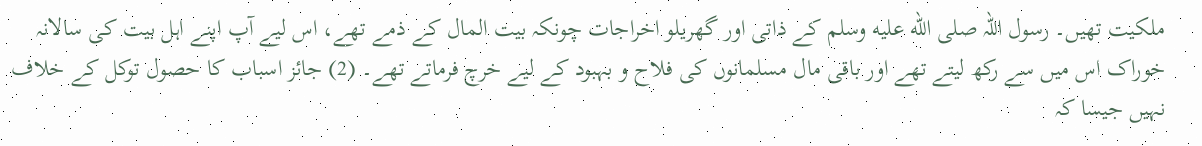ملکیت تھیں۔ رسول اللہ صلى الله عليه وسلم کے ذاتی اور گھریلو اخراجات چونکہ بیت المال کے ذمے تھے، اس لیے آپ اپنے اہل بیت کی سالانہ خوراک اس میں سے رکھ لیتے تھے اور باقی مال مسلمانوں کی فلاح و بہبود کے لیے خرچ فرماتے تھے۔ (2) جائز اسباب کا حصول توکل کے خلاف نہیں جیسا کہ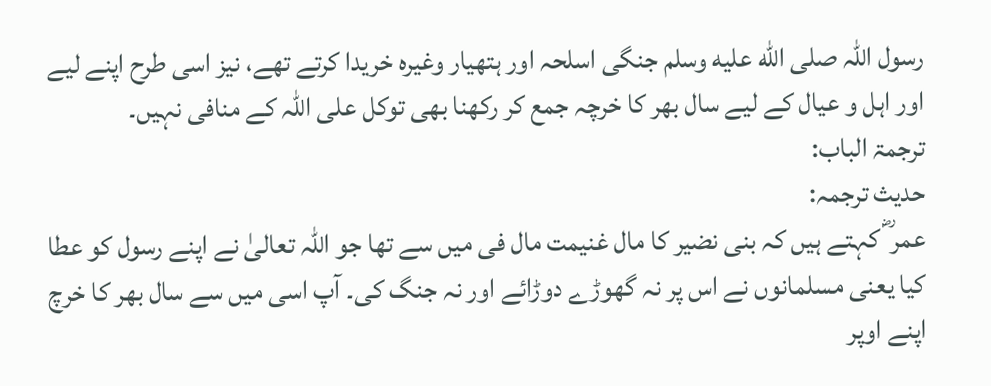رسول اللہ صلى الله عليه وسلم جنگی اسلحہ اور ہتھیار وغیرہ خریدا کرتے تھے، نیز اسی طرح اپنے لیے اور اہل و عیال کے لیے سال بھر کا خرچہ جمع کر رکھنا بھی توکل علی اللہ کے منافی نہیں۔
ترجمۃ الباب:
حدیث ترجمہ:
عمر ؓ کہتے ہیں کہ بنی نضیر کا مال غنیمت مال فی میں سے تھا جو اللہ تعالیٰ نے اپنے رسول کو عطا کیا یعنی مسلمانوں نے اس پر نہ گھوڑے دوڑائے اور نہ جنگ کی۔ آپ اسی میں سے سال بھر کا خرچ اپنے اوپر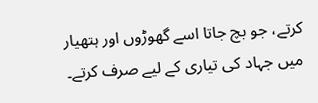کرتے، جو بچ جاتا اسے گھوڑوں اور ہتھیار میں جہاد کی تیاری کے لیے صرف کرتے۔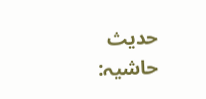حدیث حاشیہ: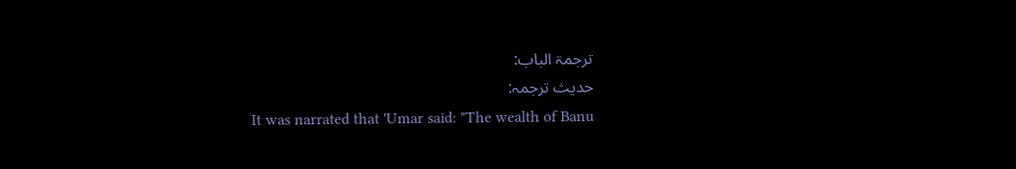ترجمۃ الباب:
حدیث ترجمہ:
It was narrated that 'Umar said: "The wealth of Banu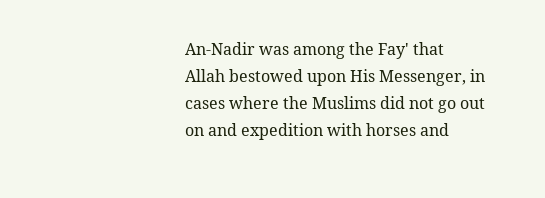An-Nadir was among the Fay' that Allah bestowed upon His Messenger, in cases where the Muslims did not go out on and expedition with horses and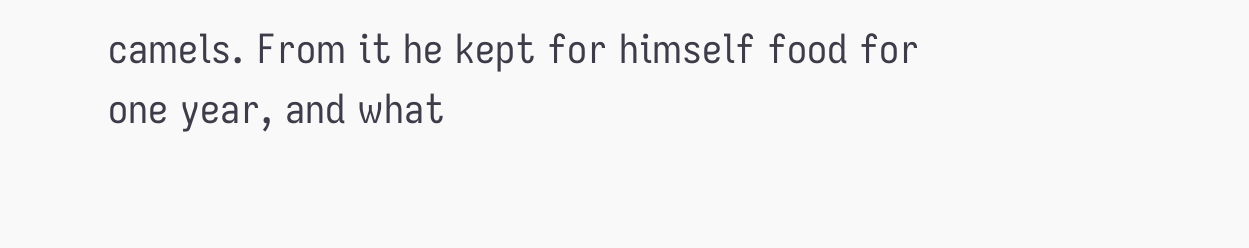camels. From it he kept for himself food for one year, and what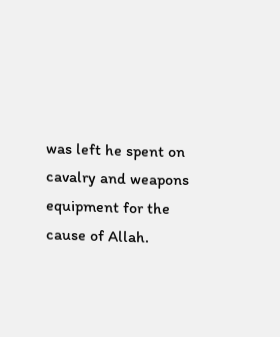was left he spent on cavalry and weapons equipment for the cause of Allah.